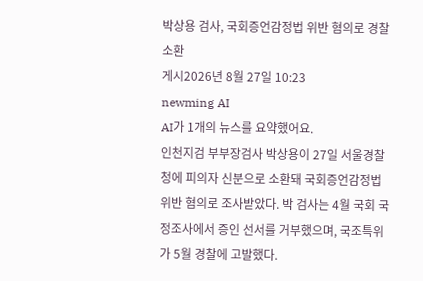박상용 검사, 국회증언감정법 위반 혐의로 경찰 소환
게시2026년 8월 27일 10:23
newming AI
AI가 1개의 뉴스를 요약했어요.
인천지검 부부장검사 박상용이 27일 서울경찰청에 피의자 신분으로 소환돼 국회증언감정법 위반 혐의로 조사받았다. 박 검사는 4월 국회 국정조사에서 증인 선서를 거부했으며, 국조특위가 5월 경찰에 고발했다.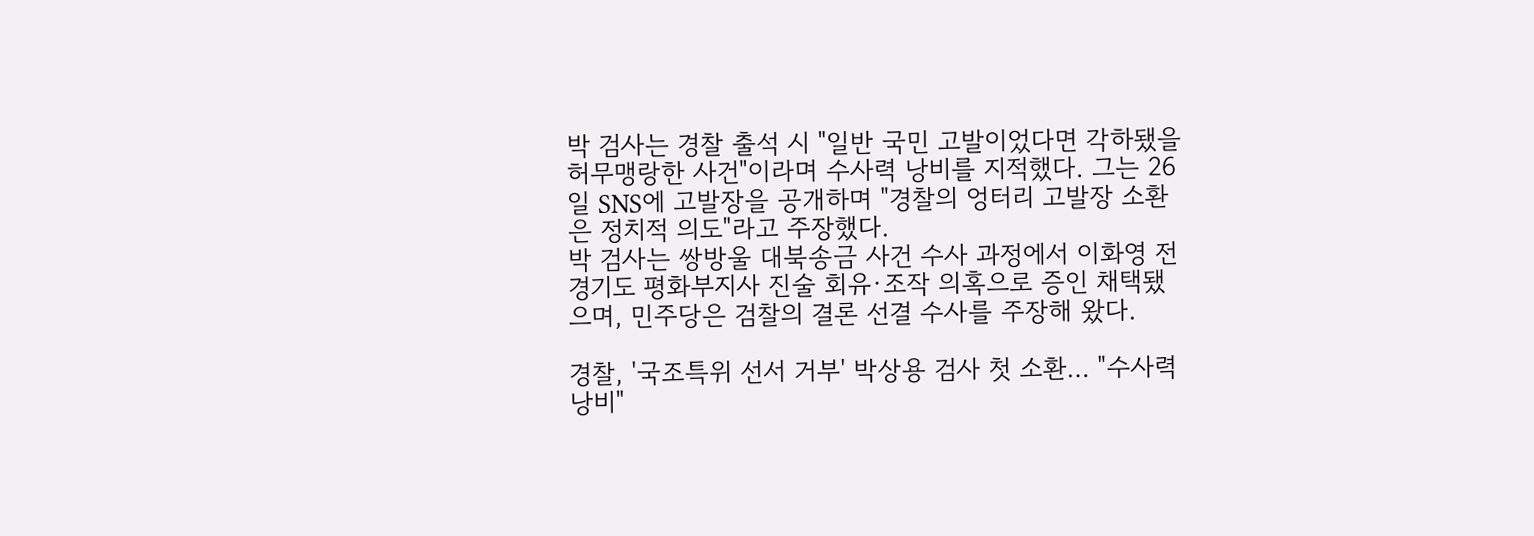박 검사는 경찰 출석 시 "일반 국민 고발이었다면 각하됐을 허무맹랑한 사건"이라며 수사력 낭비를 지적했다. 그는 26일 SNS에 고발장을 공개하며 "경찰의 엉터리 고발장 소환은 정치적 의도"라고 주장했다.
박 검사는 쌍방울 대북송금 사건 수사 과정에서 이화영 전 경기도 평화부지사 진술 회유·조작 의혹으로 증인 채택됐으며, 민주당은 검찰의 결론 선결 수사를 주장해 왔다.

경찰, '국조특위 선서 거부' 박상용 검사 첫 소환… "수사력 낭비"